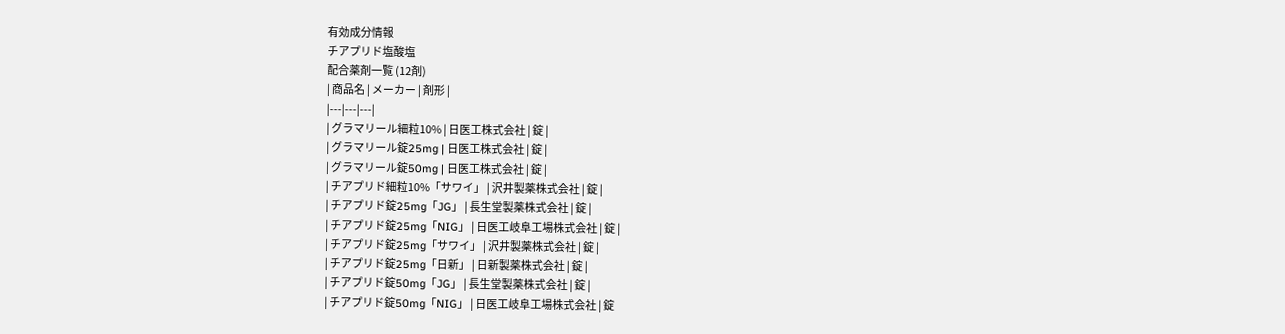有効成分情報
チアプリド塩酸塩
配合薬剤一覧 (12剤)
| 商品名 | メーカー | 剤形 |
|---|---|---|
| グラマリール細粒10% | 日医工株式会社 | 錠 |
| グラマリール錠25mg | 日医工株式会社 | 錠 |
| グラマリール錠50mg | 日医工株式会社 | 錠 |
| チアプリド細粒10%「サワイ」 | 沢井製薬株式会社 | 錠 |
| チアプリド錠25mg「JG」 | 長生堂製薬株式会社 | 錠 |
| チアプリド錠25mg「NIG」 | 日医工岐阜工場株式会社 | 錠 |
| チアプリド錠25mg「サワイ」 | 沢井製薬株式会社 | 錠 |
| チアプリド錠25mg「日新」 | 日新製薬株式会社 | 錠 |
| チアプリド錠50mg「JG」 | 長生堂製薬株式会社 | 錠 |
| チアプリド錠50mg「NIG」 | 日医工岐阜工場株式会社 | 錠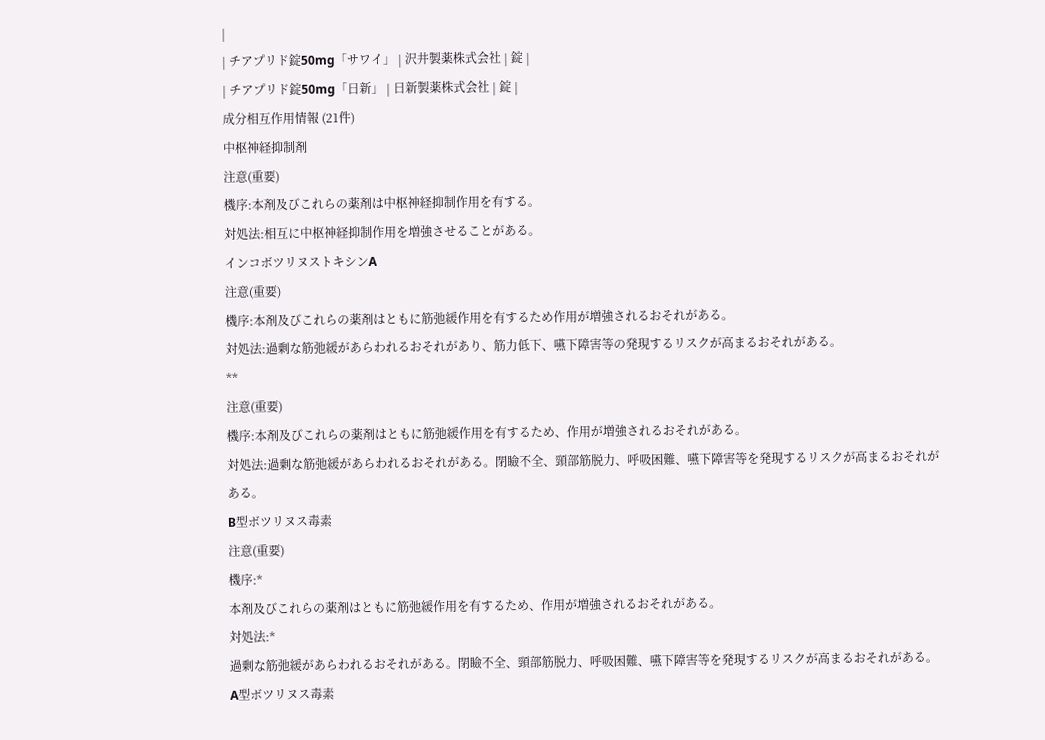|
| チアプリド錠50mg「サワイ」 | 沢井製薬株式会社 | 錠 |
| チアプリド錠50mg「日新」 | 日新製薬株式会社 | 錠 |
成分相互作用情報 (21件)
中枢神経抑制剤
注意(重要)
機序:本剤及びこれらの薬剤は中枢神経抑制作用を有する。
対処法:相互に中枢神経抑制作用を増強させることがある。
インコボツリヌストキシンA
注意(重要)
機序:本剤及びこれらの薬剤はともに筋弛緩作用を有するため作用が増強されるおそれがある。
対処法:過剰な筋弛緩があらわれるおそれがあり、筋力低下、嚥下障害等の発現するリスクが高まるおそれがある。
**
注意(重要)
機序:本剤及びこれらの薬剤はともに筋弛緩作用を有するため、作用が増強されるおそれがある。
対処法:過剰な筋弛緩があらわれるおそれがある。閉瞼不全、頸部筋脱力、呼吸困難、嚥下障害等を発現するリスクが高まるおそれがある。
B型ボツリヌス毒素
注意(重要)
機序:*
本剤及びこれらの薬剤はともに筋弛緩作用を有するため、作用が増強されるおそれがある。
対処法:*
過剰な筋弛緩があらわれるおそれがある。閉瞼不全、頸部筋脱力、呼吸困難、嚥下障害等を発現するリスクが高まるおそれがある。
A型ボツリヌス毒素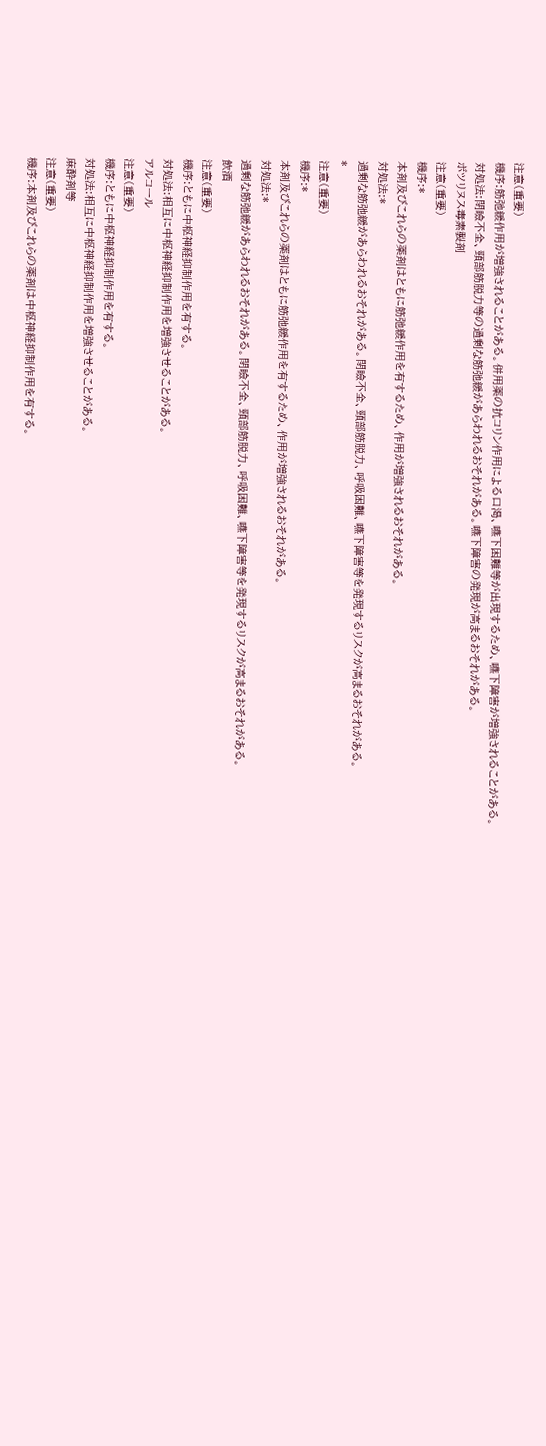注意(重要)
機序:筋弛緩作用が増強されることがある。併用薬の抗コリン作用による口渇、嚥下困難等が出現するため、嚥下障害が増強されることがある。
対処法:閉瞼不全、頸部筋脱力等の過剰な筋弛緩があらわれるおそれがある。嚥下障害の発現が高まるおそれがある。
ボツリヌス毒素製剤
注意(重要)
機序:*
本剤及びこれらの薬剤はともに筋弛緩作用を有するため、作用が増強されるおそれがある。
対処法:*
過剰な筋弛緩があらわれるおそれがある。閉瞼不全、頸部筋脱力、呼吸困難、嚥下障害等を発現するリスクが高まるおそれがある。
*
注意(重要)
機序:*
本剤及びこれらの薬剤はともに筋弛緩作用を有するため、作用が増強されるおそれがある。
対処法:*
過剰な筋弛緩があらわれるおそれがある。閉瞼不全、頸部筋脱力、呼吸困難、嚥下障害等を発現するリスクが高まるおそれがある。
飲酒
注意(重要)
機序:ともに中枢神経抑制作用を有する。
対処法:相互に中枢神経抑制作用を増強させることがある。
アルコール
注意(重要)
機序:ともに中枢神経抑制作用を有する。
対処法:相互に中枢神経抑制作用を増強させることがある。
麻酔剤等
注意(重要)
機序:本剤及びこれらの薬剤は中枢神経抑制作用を有する。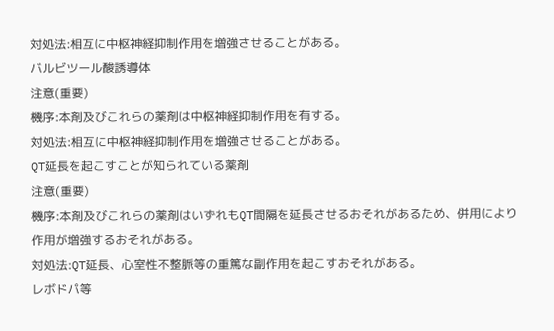対処法:相互に中枢神経抑制作用を増強させることがある。
バルビツール酸誘導体
注意(重要)
機序:本剤及びこれらの薬剤は中枢神経抑制作用を有する。
対処法:相互に中枢神経抑制作用を増強させることがある。
QT延長を起こすことが知られている薬剤
注意(重要)
機序:本剤及びこれらの薬剤はいずれもQT間隔を延長させるおそれがあるため、併用により作用が増強するおそれがある。
対処法:QT延長、心室性不整脈等の重篤な副作用を起こすおそれがある。
レボドパ等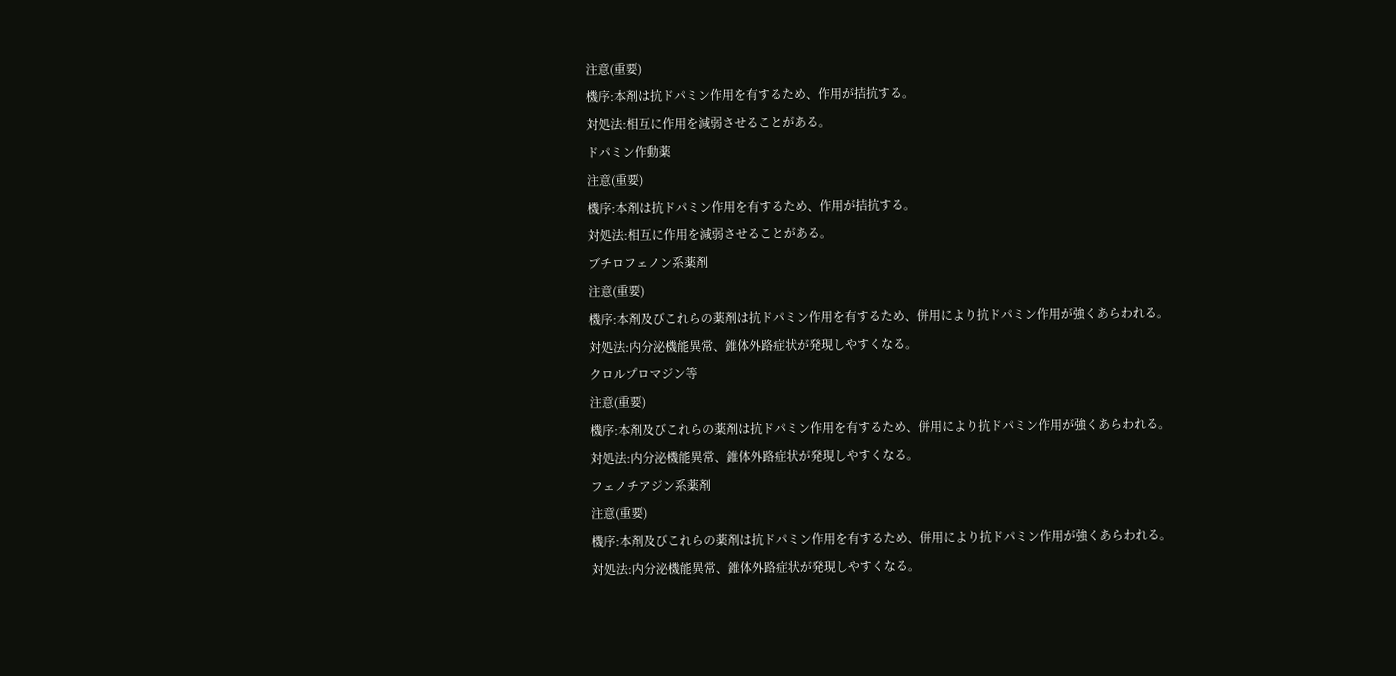注意(重要)
機序:本剤は抗ドパミン作用を有するため、作用が拮抗する。
対処法:相互に作用を減弱させることがある。
ドパミン作動薬
注意(重要)
機序:本剤は抗ドパミン作用を有するため、作用が拮抗する。
対処法:相互に作用を減弱させることがある。
ブチロフェノン系薬剤
注意(重要)
機序:本剤及びこれらの薬剤は抗ドパミン作用を有するため、併用により抗ドパミン作用が強くあらわれる。
対処法:内分泌機能異常、錐体外路症状が発現しやすくなる。
クロルプロマジン等
注意(重要)
機序:本剤及びこれらの薬剤は抗ドパミン作用を有するため、併用により抗ドパミン作用が強くあらわれる。
対処法:内分泌機能異常、錐体外路症状が発現しやすくなる。
フェノチアジン系薬剤
注意(重要)
機序:本剤及びこれらの薬剤は抗ドパミン作用を有するため、併用により抗ドパミン作用が強くあらわれる。
対処法:内分泌機能異常、錐体外路症状が発現しやすくなる。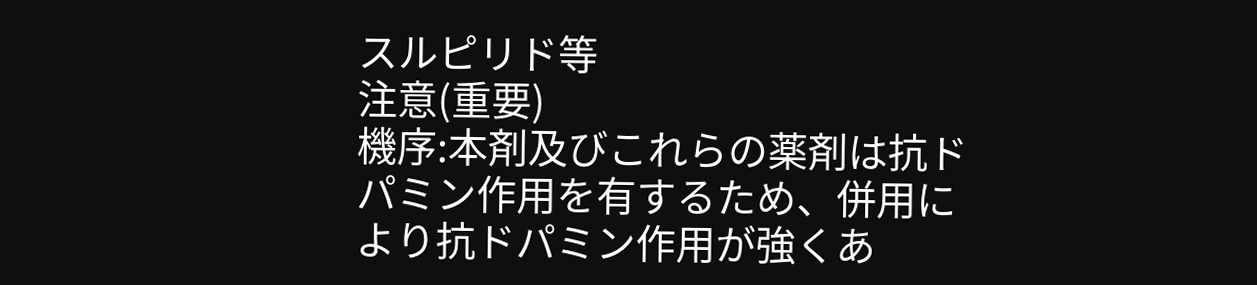スルピリド等
注意(重要)
機序:本剤及びこれらの薬剤は抗ドパミン作用を有するため、併用により抗ドパミン作用が強くあ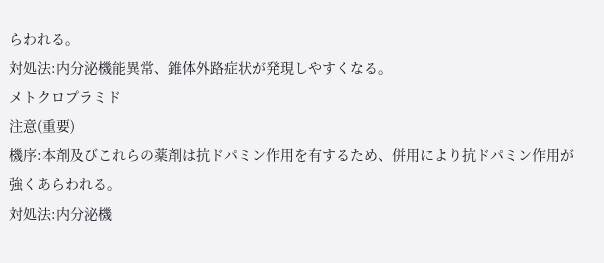らわれる。
対処法:内分泌機能異常、錐体外路症状が発現しやすくなる。
メトクロプラミド
注意(重要)
機序:本剤及びこれらの薬剤は抗ドパミン作用を有するため、併用により抗ドパミン作用が強くあらわれる。
対処法:内分泌機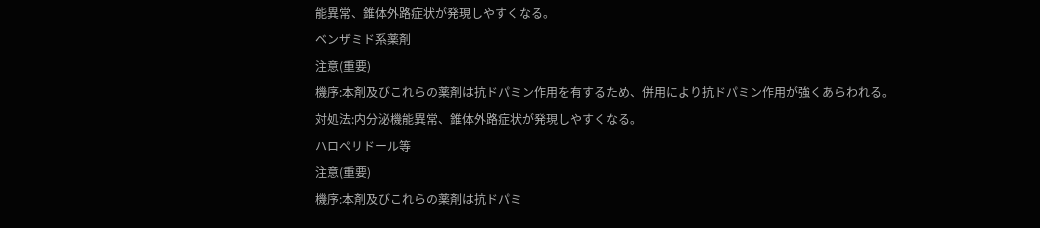能異常、錐体外路症状が発現しやすくなる。
ベンザミド系薬剤
注意(重要)
機序:本剤及びこれらの薬剤は抗ドパミン作用を有するため、併用により抗ドパミン作用が強くあらわれる。
対処法:内分泌機能異常、錐体外路症状が発現しやすくなる。
ハロペリドール等
注意(重要)
機序:本剤及びこれらの薬剤は抗ドパミ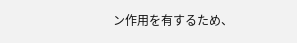ン作用を有するため、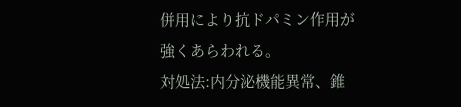併用により抗ドパミン作用が強くあらわれる。
対処法:内分泌機能異常、錐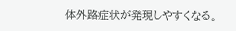体外路症状が発現しやすくなる。